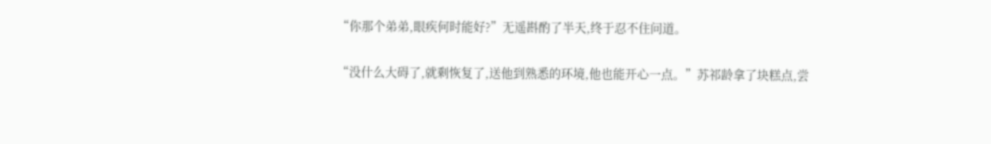“你那个弟弟,眼疾何时能好?”无遥斟酌了半天,终于忍不住问道。

“没什么大碍了,就剩恢复了,送他到熟悉的环境,他也能开心一点。”苏祁龄拿了块糕点,尝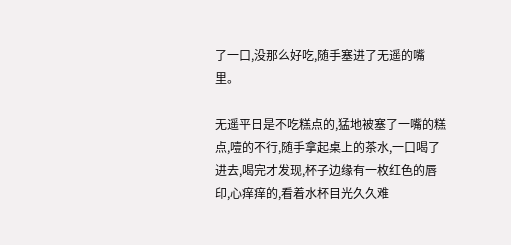了一口,没那么好吃,随手塞进了无遥的嘴里。

无遥平日是不吃糕点的,猛地被塞了一嘴的糕点,噎的不行,随手拿起桌上的茶水,一口喝了进去,喝完才发现,杯子边缘有一枚红色的唇印,心痒痒的,看着水杯目光久久难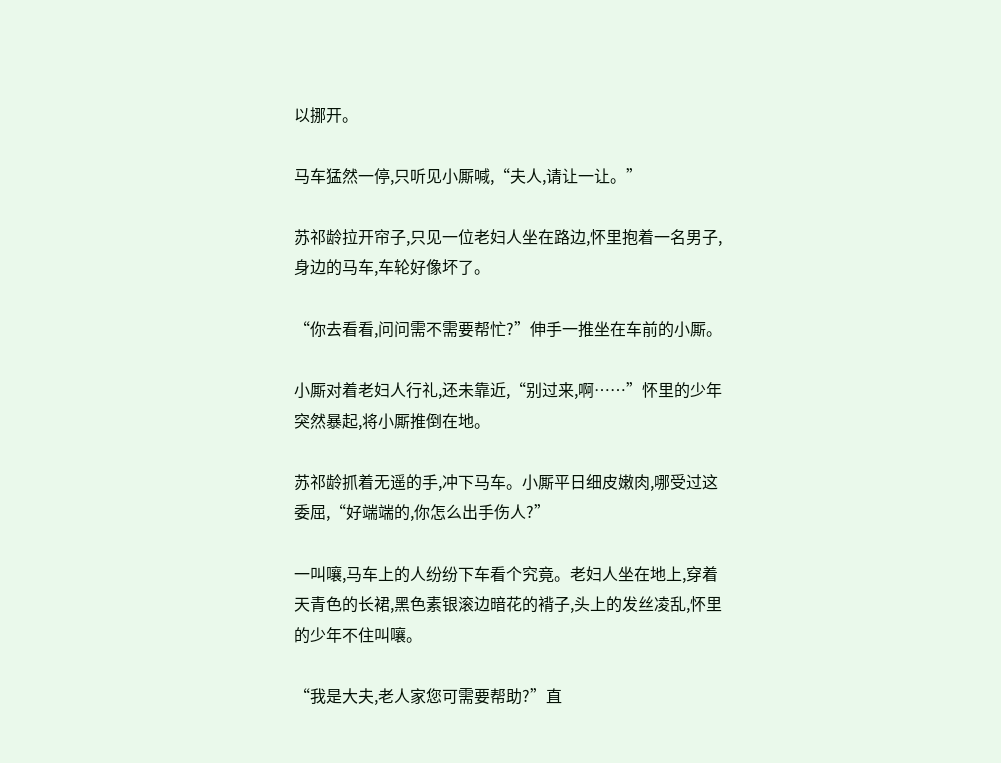以挪开。

马车猛然一停,只听见小厮喊,“夫人,请让一让。”

苏祁龄拉开帘子,只见一位老妇人坐在路边,怀里抱着一名男子,身边的马车,车轮好像坏了。

“你去看看,问问需不需要帮忙?”伸手一推坐在车前的小厮。

小厮对着老妇人行礼,还未靠近,“别过来,啊……”怀里的少年突然暴起,将小厮推倒在地。

苏祁龄抓着无遥的手,冲下马车。小厮平日细皮嫩肉,哪受过这委屈,“好端端的,你怎么出手伤人?”

一叫嚷,马车上的人纷纷下车看个究竟。老妇人坐在地上,穿着天青色的长裙,黑色素银滚边暗花的褙子,头上的发丝凌乱,怀里的少年不住叫嚷。

“我是大夫,老人家您可需要帮助?”直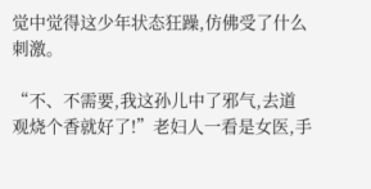觉中觉得这少年状态狂躁,仿佛受了什么刺激。

“不、不需要,我这孙儿中了邪气,去道观烧个香就好了!”老妇人一看是女医,手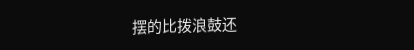摆的比拨浪鼓还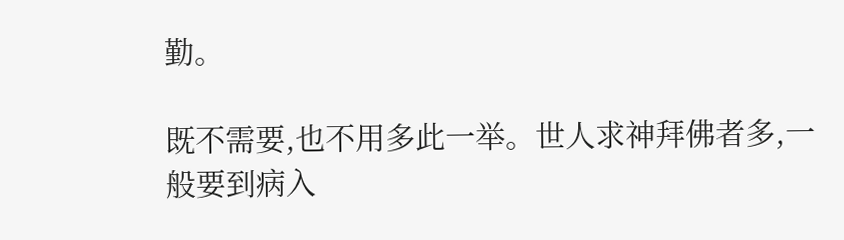勤。

既不需要,也不用多此一举。世人求神拜佛者多,一般要到病入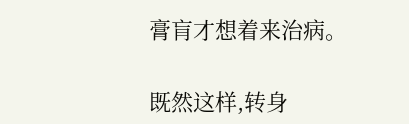膏肓才想着来治病。

既然这样,转身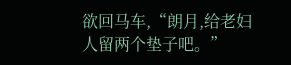欲回马车,“朗月,给老妇人留两个垫子吧。”